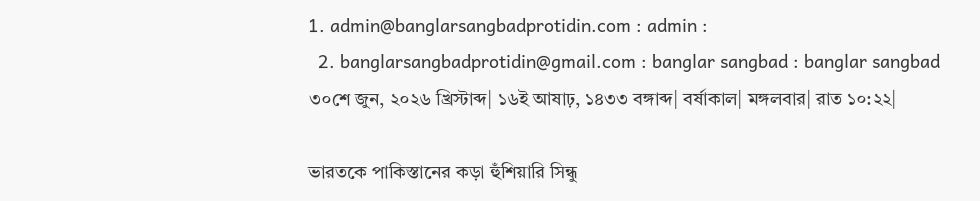1. admin@banglarsangbadprotidin.com : admin :
  2. banglarsangbadprotidin@gmail.com : banglar sangbad : banglar sangbad
৩০শে জুন, ২০২৬ খ্রিস্টাব্দ| ১৬ই আষাঢ়, ১৪৩৩ বঙ্গাব্দ| বর্ষাকাল| মঙ্গলবার| রাত ১০:২২|

ভারতকে পাকিস্তানের কড়া হুঁশিয়ারি সিন্ধু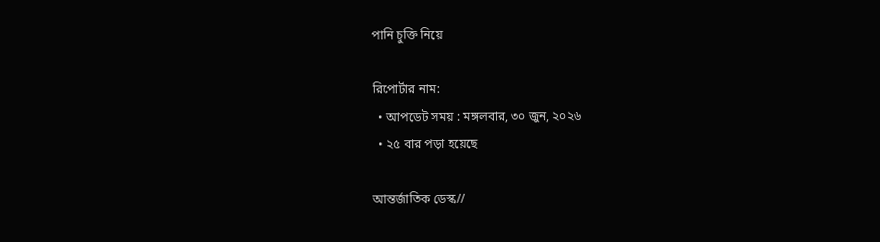পানি চুক্তি নিয়ে

রিপোর্টার নাম:
  • আপডেট সময় : মঙ্গলবার, ৩০ জুন, ২০২৬
  • ২৫ বার পড়া হয়েছে

আন্তর্জাতিক ডেস্ক//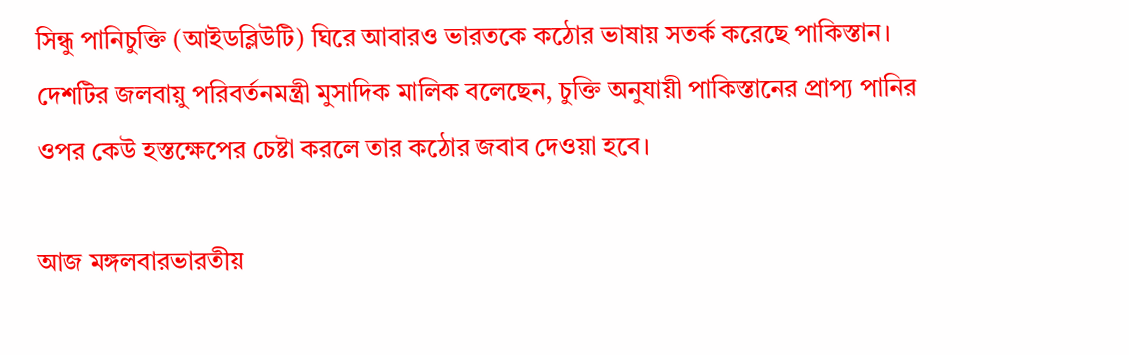সিন্ধু পানিচুক্তি (আইডব্লিউটি) ঘিরে আবারও ভারতকে কঠোর ভাষায় সতর্ক করেছে পাকিস্তান। দেশটির জলবায়ু পরিবর্তনমন্ত্রী মুসাদিক মালিক বলেছেন, চুক্তি অনুযায়ী পাকিস্তানের প্রাপ্য পানির ওপর কেউ হস্তক্ষেপের চেষ্টা করলে তার কঠোর জবাব দেওয়া হবে।

আজ মঙ্গলবারভারতীয়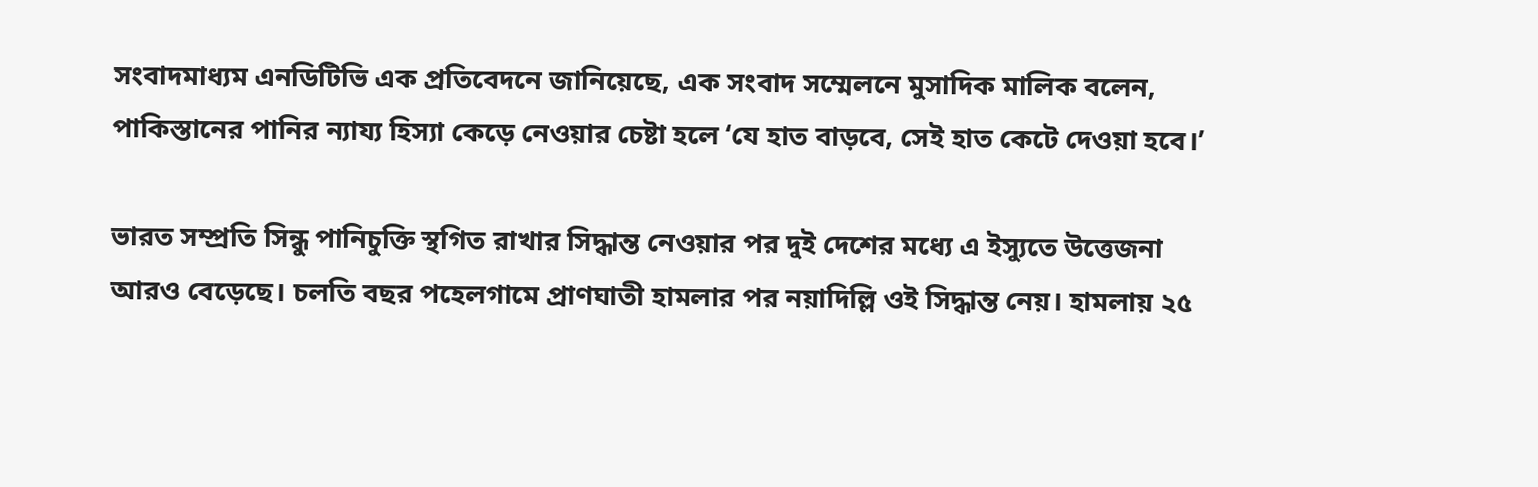সংবাদমাধ্যম এনডিটিভি এক প্রতিবেদনে জানিয়েছে, এক সংবাদ সম্মেলনে মুসাদিক মালিক বলেন, পাকিস্তানের পানির ন্যায্য হিস্যা কেড়ে নেওয়ার চেষ্টা হলে ‘যে হাত বাড়বে, সেই হাত কেটে দেওয়া হবে।’

ভারত সম্প্রতি সিন্ধু পানিচুক্তি স্থগিত রাখার সিদ্ধান্ত নেওয়ার পর দুই দেশের মধ্যে এ ইস্যুতে উত্তেজনা আরও বেড়েছে। চলতি বছর পহেলগামে প্রাণঘাতী হামলার পর নয়াদিল্লি ওই সিদ্ধান্ত নেয়। হামলায় ২৫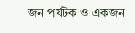জন পর্যটক ও একজন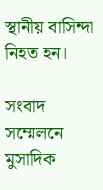স্থানীয় বাসিন্দা নিহত হন।

সংবাদ সম্মেলনে মুসাদিক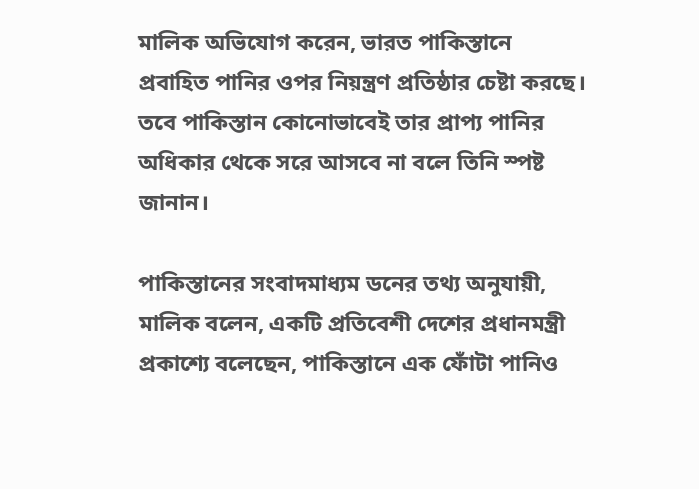মালিক অভিযোগ করেন, ভারত পাকিস্তানে প্রবাহিত পানির ওপর নিয়ন্ত্রণ প্রতিষ্ঠার চেষ্টা করছে। তবে পাকিস্তান কোনোভাবেই তার প্রাপ্য পানির অধিকার থেকে সরে আসবে না বলে তিনি স্পষ্ট জানান।

পাকিস্তানের সংবাদমাধ্যম ডনের তথ্য অনুযায়ী, মালিক বলেন, একটি প্রতিবেশী দেশের প্রধানমন্ত্রী প্রকাশ্যে বলেছেন, পাকিস্তানে এক ফোঁটা পানিও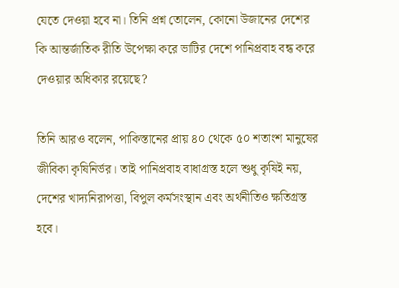যেতে দেওয়া হবে না। তিনি প্রশ্ন তোলেন, কোনো উজানের দেশের কি আন্তর্জাতিক রীতি উপেক্ষা করে ভাটির দেশে পানিপ্রবাহ বন্ধ করে দেওয়ার অধিকার রয়েছে?

তিনি আরও বলেন, পাকিস্তানের প্রায় ৪০ থেকে ৫০ শতাংশ মানুষের জীবিকা কৃষিনির্ভর। তাই পানিপ্রবাহ বাধাগ্রস্ত হলে শুধু কৃষিই নয়, দেশের খাদ্যনিরাপত্তা, বিপুল কর্মসংস্থান এবং অর্থনীতিও ক্ষতিগ্রস্ত হবে।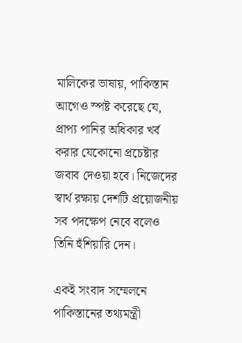মালিকের ভাষায়, পাকিস্তান আগেও স্পষ্ট করেছে যে, প্রাপ্য পানির অধিকার খর্ব করার যেকোনো প্রচেষ্টার জবাব দেওয়া হবে। নিজেদের স্বার্থ রক্ষায় দেশটি প্রয়োজনীয় সব পদক্ষেপ নেবে বলেও তিনি হুঁশিয়ারি দেন।

একই সংবাদ সম্মেলনে পাকিস্তানের তথ্যমন্ত্রী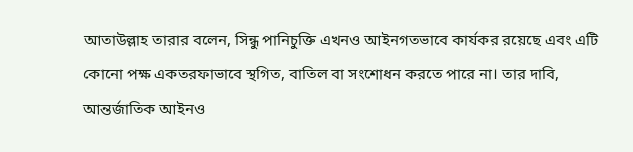আতাউল্লাহ তারার বলেন, সিন্ধু পানিচুক্তি এখনও আইনগতভাবে কার্যকর রয়েছে এবং এটি কোনো পক্ষ একতরফাভাবে স্থগিত, বাতিল বা সংশোধন করতে পারে না। তার দাবি, আন্তর্জাতিক আইনও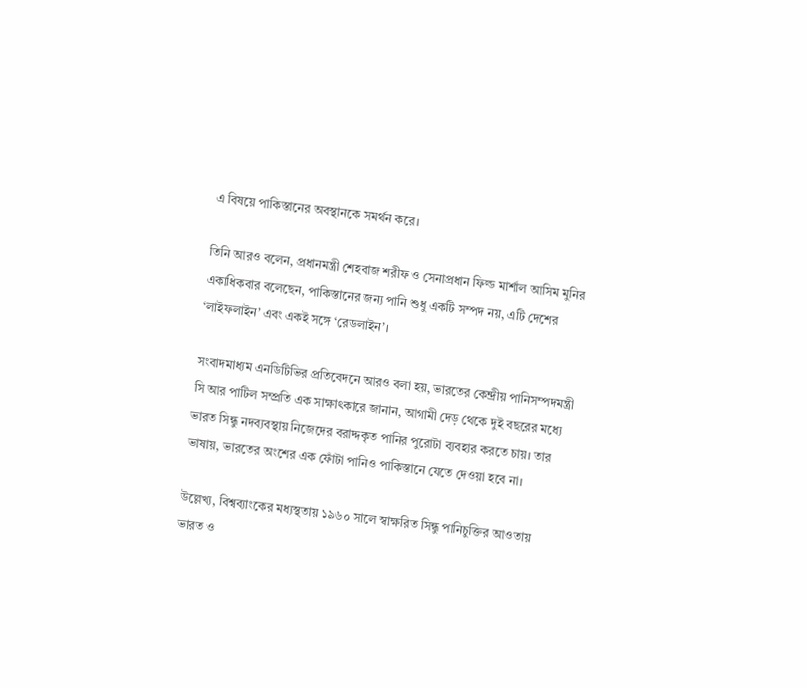এ বিষয়ে পাকিস্তানের অবস্থানকে সমর্থন করে।

তিনি আরও বলেন, প্রধানমন্ত্রী শেহবাজ শরীফ ও সেনাপ্রধান ফিল্ড মার্শাল আসিম মুনির একাধিকবার বলেছেন, পাকিস্তানের জন্য পানি শুধু একটি সম্পদ নয়, এটি দেশের ‘লাইফলাইন’ এবং একই সঙ্গে ‘রেডলাইন’।

সংবাদমাধ্যম এনডিটিভির প্রতিবেদনে আরও বলা হয়, ভারতের কেন্দ্রীয় পানিসম্পদমন্ত্রী সি আর পাটিল সম্প্রতি এক সাক্ষাৎকারে জানান, আগামী দেড় থেকে দুই বছরের মধ্যে ভারত সিন্ধু নদব্যবস্থায় নিজেদের বরাদ্দকৃত পানির পুরোটা ব্যবহার করতে চায়। তার ভাষায়, ভারতের অংশের এক ফোঁটা পানিও পাকিস্তানে যেতে দেওয়া হবে না।

উল্লেখ্য, বিশ্বব্যাংকের মধ্যস্থতায় ১৯৬০ সালে স্বাক্ষরিত সিন্ধু পানিচুক্তির আওতায় ভারত ও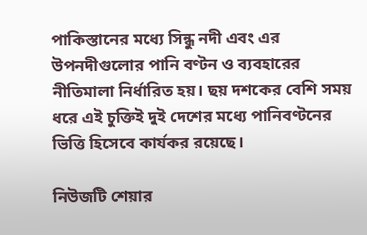পাকিস্তানের মধ্যে সিন্ধু নদী এবং এর উপনদীগুলোর পানি বণ্টন ও ব্যবহারের নীতিমালা নির্ধারিত হয়। ছয় দশকের বেশি সময় ধরে এই চুক্তিই দুই দেশের মধ্যে পানিবণ্টনের ভিত্তি হিসেবে কার্যকর রয়েছে।

নিউজটি শেয়ার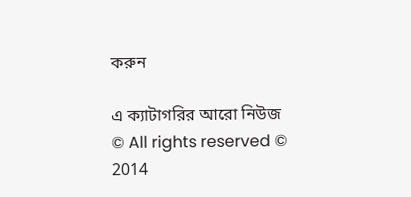করুন

এ ক্যাটাগরির আরো নিউজ
© All rights reserved © 2014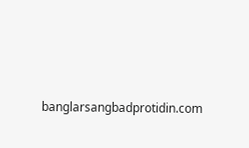banglarsangbadprotidin.com